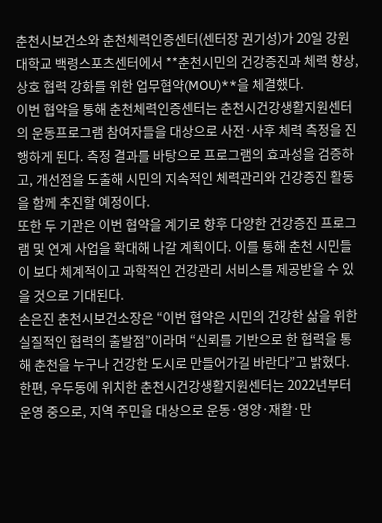춘천시보건소와 춘천체력인증센터(센터장 권기성)가 20일 강원대학교 백령스포츠센터에서 **춘천시민의 건강증진과 체력 향상, 상호 협력 강화를 위한 업무협약(MOU)**을 체결했다.
이번 협약을 통해 춘천체력인증센터는 춘천시건강생활지원센터의 운동프로그램 참여자들을 대상으로 사전·사후 체력 측정을 진행하게 된다. 측정 결과를 바탕으로 프로그램의 효과성을 검증하고, 개선점을 도출해 시민의 지속적인 체력관리와 건강증진 활동을 함께 추진할 예정이다.
또한 두 기관은 이번 협약을 계기로 향후 다양한 건강증진 프로그램 및 연계 사업을 확대해 나갈 계획이다. 이를 통해 춘천 시민들이 보다 체계적이고 과학적인 건강관리 서비스를 제공받을 수 있을 것으로 기대된다.
손은진 춘천시보건소장은 “이번 협약은 시민의 건강한 삶을 위한 실질적인 협력의 출발점”이라며 “신뢰를 기반으로 한 협력을 통해 춘천을 누구나 건강한 도시로 만들어가길 바란다”고 밝혔다.
한편, 우두동에 위치한 춘천시건강생활지원센터는 2022년부터 운영 중으로, 지역 주민을 대상으로 운동·영양·재활·만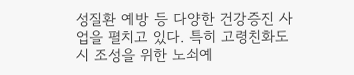성질환 예방 등 다양한 건강증진 사업을 펼치고 있다. 특히 고령친화도시 조성을 위한 노쇠예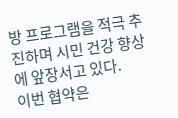방 프로그램을 적극 추진하며 시민 건강 향상에 앞장서고 있다.
이번 협약은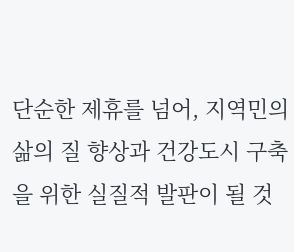단순한 제휴를 넘어, 지역민의 삶의 질 향상과 건강도시 구축을 위한 실질적 발판이 될 것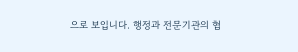으로 보입니다. 행정과 전문기관의 협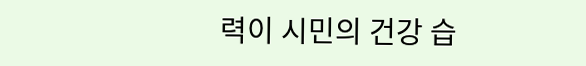력이 시민의 건강 습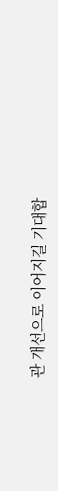관 개선으로 이어지길 기대합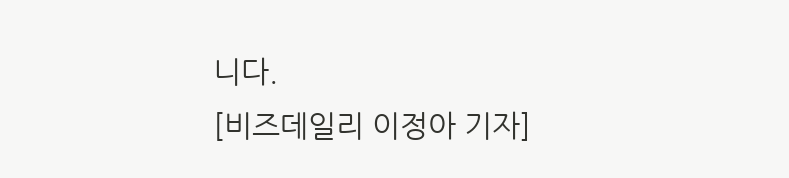니다.
[비즈데일리 이정아 기자]